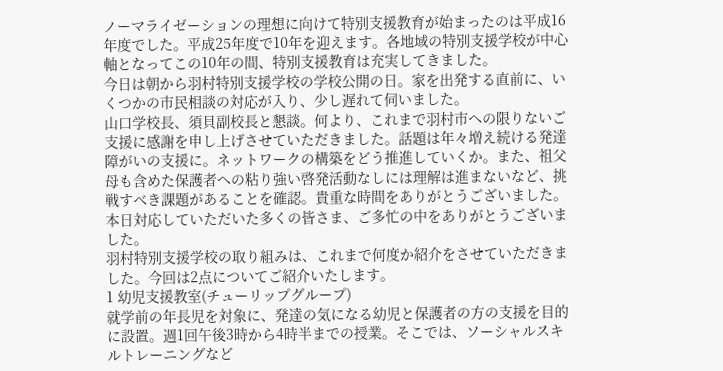ノーマライゼーションの理想に向けて特別支援教育が始まったのは平成16年度でした。平成25年度で10年を迎えます。各地域の特別支援学校が中心軸となってこの10年の間、特別支援教育は充実してきました。
今日は朝から羽村特別支援学校の学校公開の日。家を出発する直前に、いくつかの市民相談の対応が入り、少し遅れて伺いました。
山口学校長、須貝副校長と懇談。何より、これまで羽村市への限りないご支援に感謝を申し上げさせていただきました。話題は年々増え続ける発達障がいの支援に。ネットワークの構築をどう推進していくか。また、祖父母も含めた保護者への粘り強い啓発活動なしには理解は進まないなど、挑戦すべき課題があることを確認。貴重な時間をありがとうございました。本日対応していただいた多くの皆さま、ご多忙の中をありがとうございました。
羽村特別支援学校の取り組みは、これまで何度か紹介をさせていただきました。今回は2点についてご紹介いたします。
1 幼児支援教室(チューリップグループ)
就学前の年長児を対象に、発達の気になる幼児と保護者の方の支援を目的に設置。週1回午後3時から4時半までの授業。そこでは、ソーシャルスキルトレーニングなど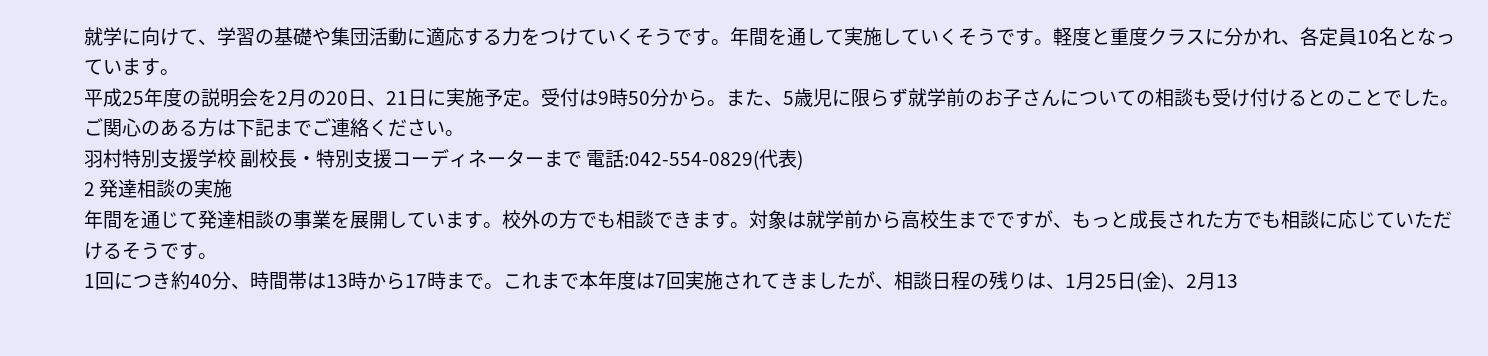就学に向けて、学習の基礎や集団活動に適応する力をつけていくそうです。年間を通して実施していくそうです。軽度と重度クラスに分かれ、各定員10名となっています。
平成25年度の説明会を2月の20日、21日に実施予定。受付は9時50分から。また、5歳児に限らず就学前のお子さんについての相談も受け付けるとのことでした。ご関心のある方は下記までご連絡ください。
羽村特別支援学校 副校長・特別支援コーディネーターまで 電話:042-554-0829(代表)
2 発達相談の実施
年間を通じて発達相談の事業を展開しています。校外の方でも相談できます。対象は就学前から高校生までですが、もっと成長された方でも相談に応じていただけるそうです。
1回につき約40分、時間帯は13時から17時まで。これまで本年度は7回実施されてきましたが、相談日程の残りは、1月25日(金)、2月13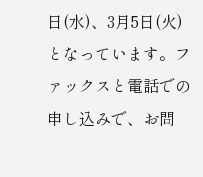日(水)、3月5日(火)となっています。ファックスと電話での申し込みで、お問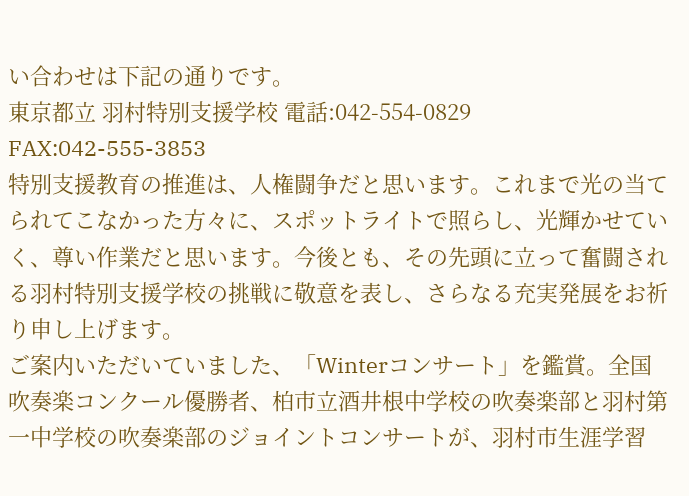い合わせは下記の通りです。
東京都立 羽村特別支援学校 電話:042-554-0829 FAX:042-555-3853
特別支援教育の推進は、人権闘争だと思います。これまで光の当てられてこなかった方々に、スポットライトで照らし、光輝かせていく、尊い作業だと思います。今後とも、その先頭に立って奮闘される羽村特別支援学校の挑戦に敬意を表し、さらなる充実発展をお祈り申し上げます。
ご案内いただいていました、「Winterコンサート」を鑑賞。全国吹奏楽コンクール優勝者、柏市立酒井根中学校の吹奏楽部と羽村第一中学校の吹奏楽部のジョイントコンサートが、羽村市生涯学習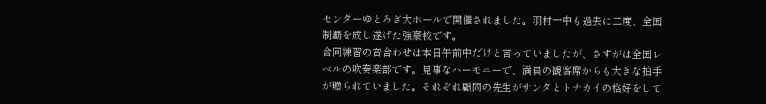センターゆとろぎ大ホールで開催されました。羽村一中も過去に二度、全国制覇を成し遂げた強豪校です。
合同練習の音合わせは本日午前中だけと言っていましたが、さすがは全国レベルの吹奏楽部です。見事なハーモニーで、満員の観客席からも大きな拍手が贈られていました。それぞれ顧問の先生がサンタとトナカイの格好をして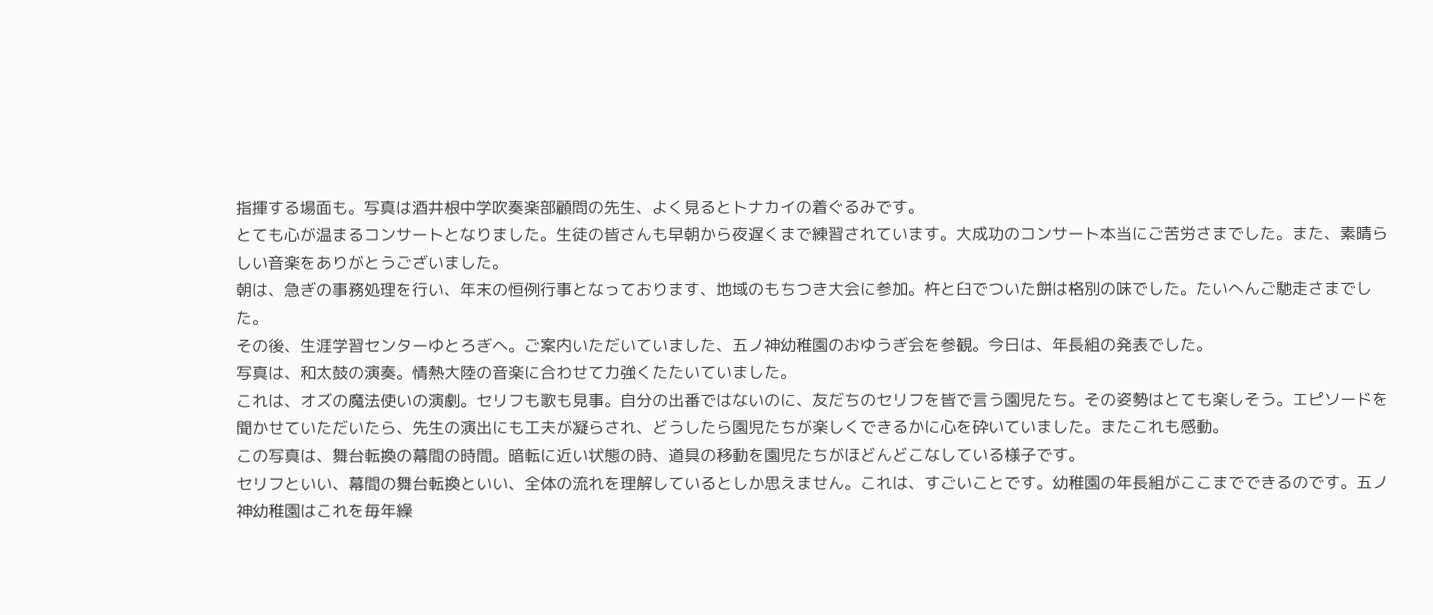指揮する場面も。写真は酒井根中学吹奏楽部顧問の先生、よく見るとトナカイの着ぐるみです。
とても心が温まるコンサートとなりました。生徒の皆さんも早朝から夜遅くまで練習されています。大成功のコンサート本当にご苦労さまでした。また、素晴らしい音楽をありがとうございました。
朝は、急ぎの事務処理を行い、年末の恒例行事となっております、地域のもちつき大会に参加。杵と臼でついた餅は格別の味でした。たいへんご馳走さまでした。
その後、生涯学習センターゆとろぎへ。ご案内いただいていました、五ノ神幼稚園のおゆうぎ会を参観。今日は、年長組の発表でした。
写真は、和太鼓の演奏。情熱大陸の音楽に合わせて力強くたたいていました。
これは、オズの魔法使いの演劇。セリフも歌も見事。自分の出番ではないのに、友だちのセリフを皆で言う園児たち。その姿勢はとても楽しそう。エピソードを聞かせていただいたら、先生の演出にも工夫が凝らされ、どうしたら園児たちが楽しくできるかに心を砕いていました。またこれも感動。
この写真は、舞台転換の幕間の時間。暗転に近い状態の時、道具の移動を園児たちがほどんどこなしている様子です。
セリフといい、幕間の舞台転換といい、全体の流れを理解しているとしか思えません。これは、すごいことです。幼稚園の年長組がここまでできるのです。五ノ神幼稚園はこれを毎年繰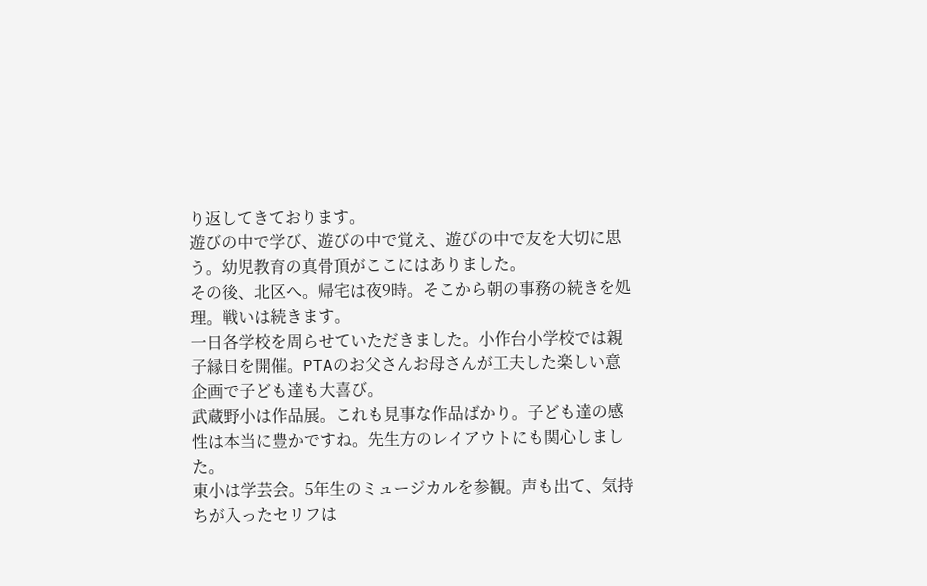り返してきております。
遊びの中で学び、遊びの中で覚え、遊びの中で友を大切に思う。幼児教育の真骨頂がここにはありました。
その後、北区へ。帰宅は夜9時。そこから朝の事務の続きを処理。戦いは続きます。
一日各学校を周らせていただきました。小作台小学校では親子縁日を開催。PTAのお父さんお母さんが工夫した楽しい意企画で子ども達も大喜び。
武蔵野小は作品展。これも見事な作品ばかり。子ども達の感性は本当に豊かですね。先生方のレイアウトにも関心しました。
東小は学芸会。5年生のミュージカルを参観。声も出て、気持ちが入ったセリフは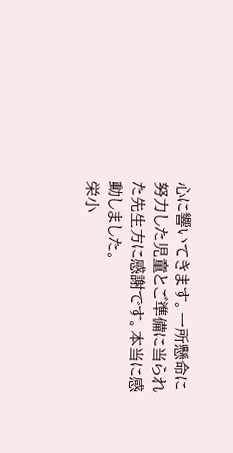心に響いてきます。一所懸命に努力した児童とご準備に当られた先生方に感謝です。本当に感動しました。
栄小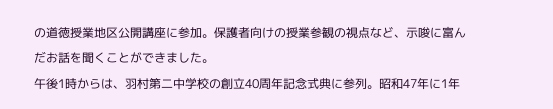の道徳授業地区公開講座に参加。保護者向けの授業参観の視点など、示唆に富んだお話を聞くことができました。
午後1時からは、羽村第二中学校の創立40周年記念式典に参列。昭和47年に1年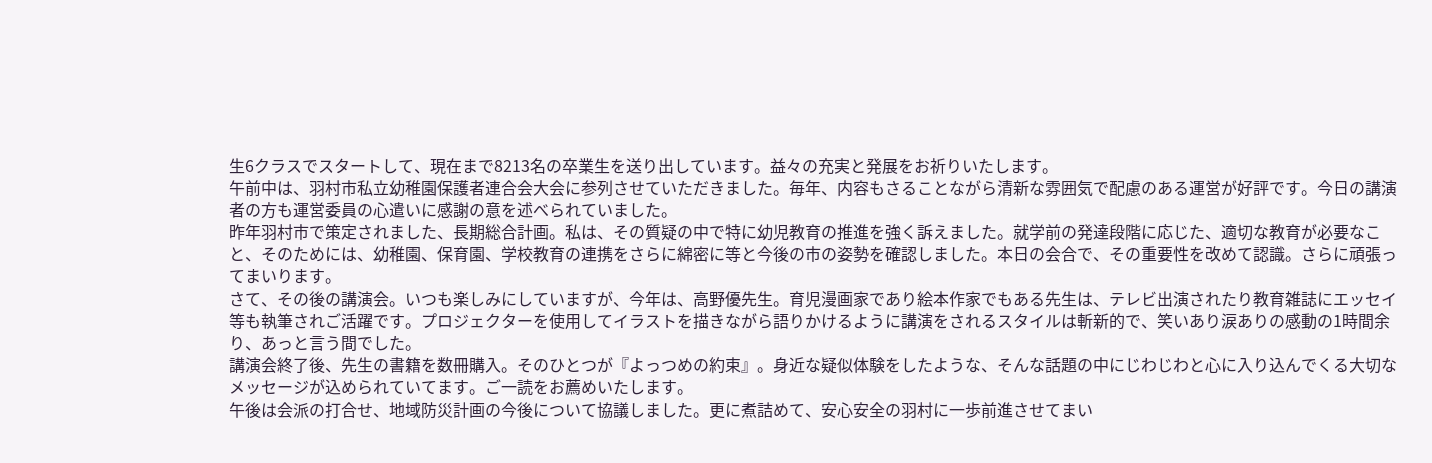生6クラスでスタートして、現在まで8213名の卒業生を送り出しています。益々の充実と発展をお祈りいたします。
午前中は、羽村市私立幼稚園保護者連合会大会に参列させていただきました。毎年、内容もさることながら清新な雰囲気で配慮のある運営が好評です。今日の講演者の方も運営委員の心遣いに感謝の意を述べられていました。
昨年羽村市で策定されました、長期総合計画。私は、その質疑の中で特に幼児教育の推進を強く訴えました。就学前の発達段階に応じた、適切な教育が必要なこと、そのためには、幼稚園、保育園、学校教育の連携をさらに綿密に等と今後の市の姿勢を確認しました。本日の会合で、その重要性を改めて認識。さらに頑張ってまいります。
さて、その後の講演会。いつも楽しみにしていますが、今年は、高野優先生。育児漫画家であり絵本作家でもある先生は、テレビ出演されたり教育雑誌にエッセイ等も執筆されご活躍です。プロジェクターを使用してイラストを描きながら語りかけるように講演をされるスタイルは斬新的で、笑いあり涙ありの感動の1時間余り、あっと言う間でした。
講演会終了後、先生の書籍を数冊購入。そのひとつが『よっつめの約束』。身近な疑似体験をしたような、そんな話題の中にじわじわと心に入り込んでくる大切なメッセージが込められていてます。ご一読をお薦めいたします。
午後は会派の打合せ、地域防災計画の今後について協議しました。更に煮詰めて、安心安全の羽村に一歩前進させてまい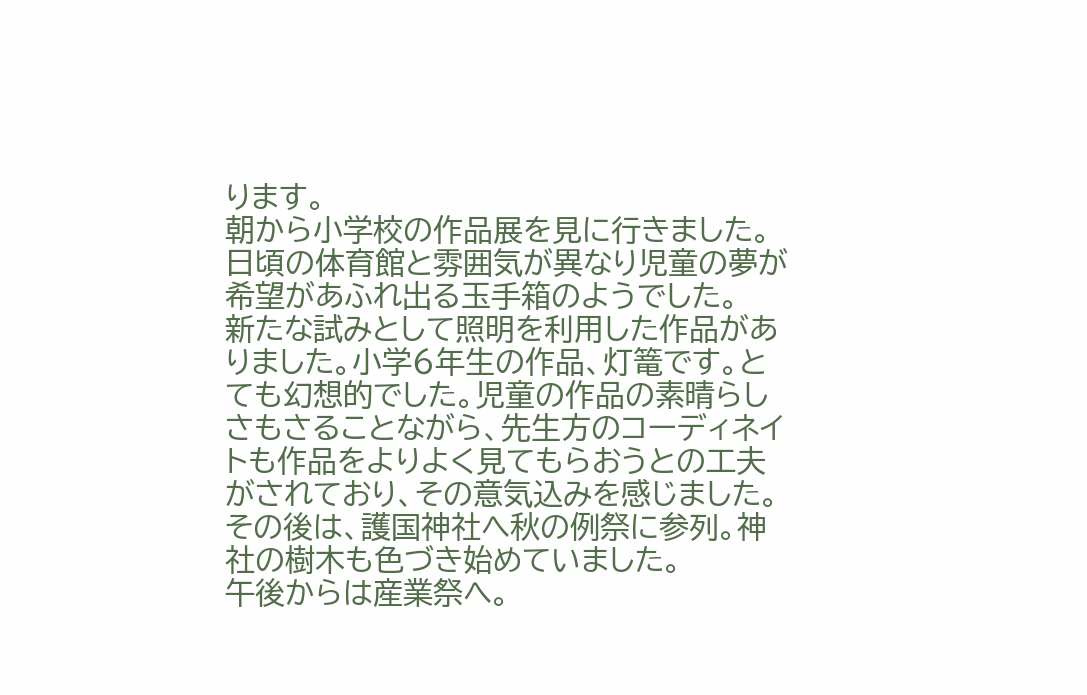ります。
朝から小学校の作品展を見に行きました。日頃の体育館と雰囲気が異なり児童の夢が希望があふれ出る玉手箱のようでした。
新たな試みとして照明を利用した作品がありました。小学6年生の作品、灯篭です。とても幻想的でした。児童の作品の素晴らしさもさることながら、先生方のコーディネイトも作品をよりよく見てもらおうとの工夫がされており、その意気込みを感じました。
その後は、護国神社へ秋の例祭に参列。神社の樹木も色づき始めていました。
午後からは産業祭へ。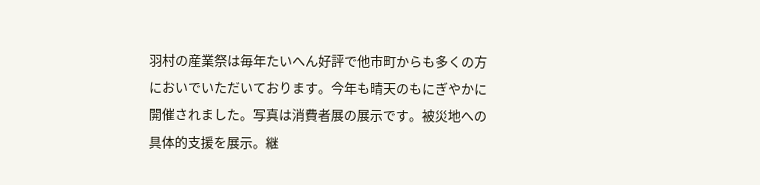羽村の産業祭は毎年たいへん好評で他市町からも多くの方においでいただいております。今年も晴天のもにぎやかに開催されました。写真は消費者展の展示です。被災地への具体的支援を展示。継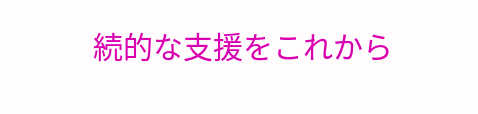続的な支援をこれから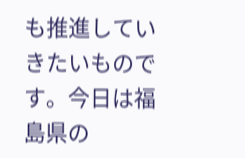も推進していきたいものです。今日は福島県の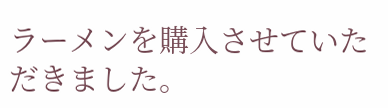ラーメンを購入させていただきました。